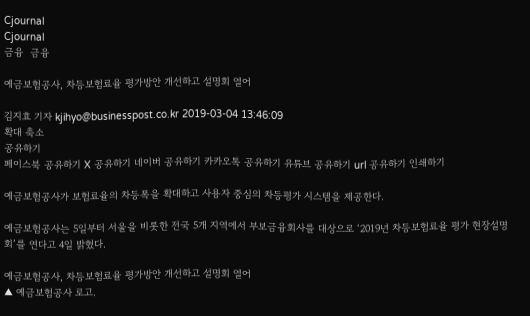Cjournal
Cjournal
금융  금융

예금보험공사, 차등보험료율 평가방안 개선하고 설명회 열어

김지효 기자 kjihyo@businesspost.co.kr 2019-03-04 13:46:09
확대 축소
공유하기
페이스북 공유하기 X 공유하기 네이버 공유하기 카카오톡 공유하기 유튜브 공유하기 url 공유하기 인쇄하기

예금보험공사가 보험료율의 차등폭을 확대하고 사용자 중심의 차등평가 시스템을 제공한다.

예금보험공사는 5일부터 서울을 비롯한 전국 5개 지역에서 부보금융회사를 대상으로 ‘2019년 차등보험료율 평가 현장설명회’를 연다고 4일 밝혔다.

예금보험공사, 차등보험료율 평가방안 개선하고 설명회 열어
▲ 예금보험공사 로고.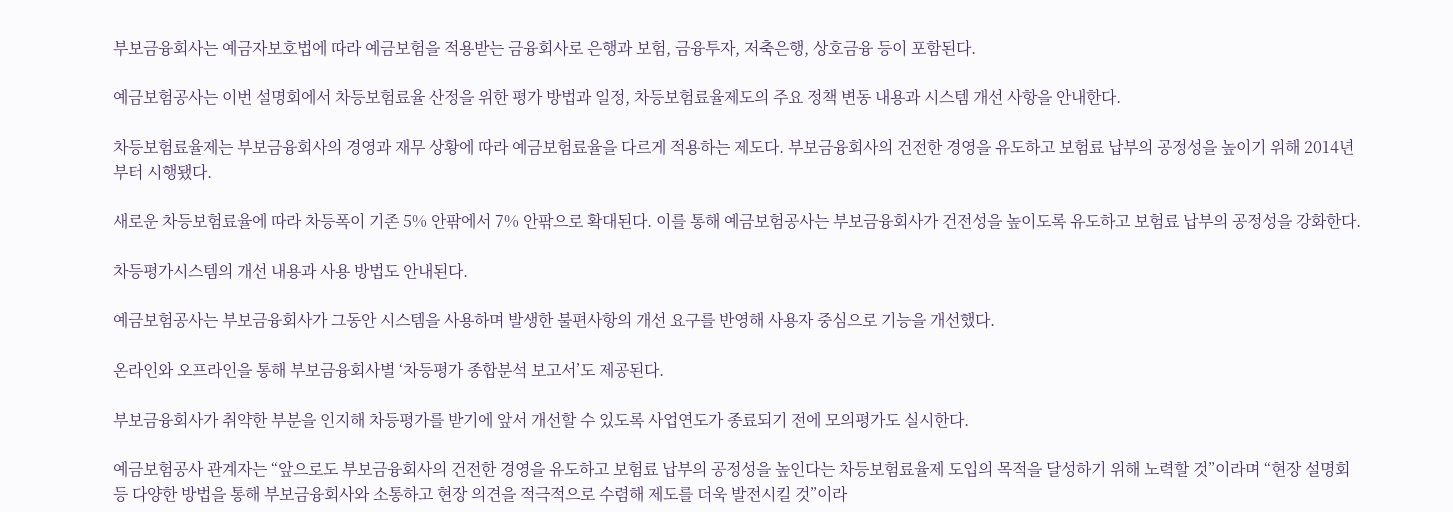부보금융회사는 예금자보호법에 따라 예금보험을 적용받는 금융회사로 은행과 보험, 금융투자, 저축은행, 상호금융 등이 포함된다.

예금보험공사는 이번 설명회에서 차등보험료율 산정을 위한 평가 방법과 일정, 차등보험료율제도의 주요 정책 변동 내용과 시스템 개선 사항을 안내한다.

차등보험료율제는 부보금융회사의 경영과 재무 상황에 따라 예금보험료율을 다르게 적용하는 제도다. 부보금융회사의 건전한 경영을 유도하고 보험료 납부의 공정성을 높이기 위해 2014년부터 시행됐다.

새로운 차등보험료율에 따라 차등폭이 기존 5% 안팎에서 7% 안팎으로 확대된다. 이를 통해 예금보험공사는 부보금융회사가 건전성을 높이도록 유도하고 보험료 납부의 공정성을 강화한다.

차등평가시스템의 개선 내용과 사용 방법도 안내된다.

예금보험공사는 부보금융회사가 그동안 시스템을 사용하며 발생한 불편사항의 개선 요구를 반영해 사용자 중심으로 기능을 개선했다.

온라인와 오프라인을 통해 부보금융회사별 ‘차등평가 종합분석 보고서’도 제공된다.

부보금융회사가 취약한 부분을 인지해 차등평가를 받기에 앞서 개선할 수 있도록 사업연도가 종료되기 전에 모의평가도 실시한다.

예금보험공사 관계자는 “앞으로도 부보금융회사의 건전한 경영을 유도하고 보험료 납부의 공정성을 높인다는 차등보험료율제 도입의 목적을 달성하기 위해 노력할 것”이라며 “현장 설명회 등 다양한 방법을 통해 부보금융회사와 소통하고 현장 의견을 적극적으로 수렴해 제도를 더욱 발전시킬 것”이라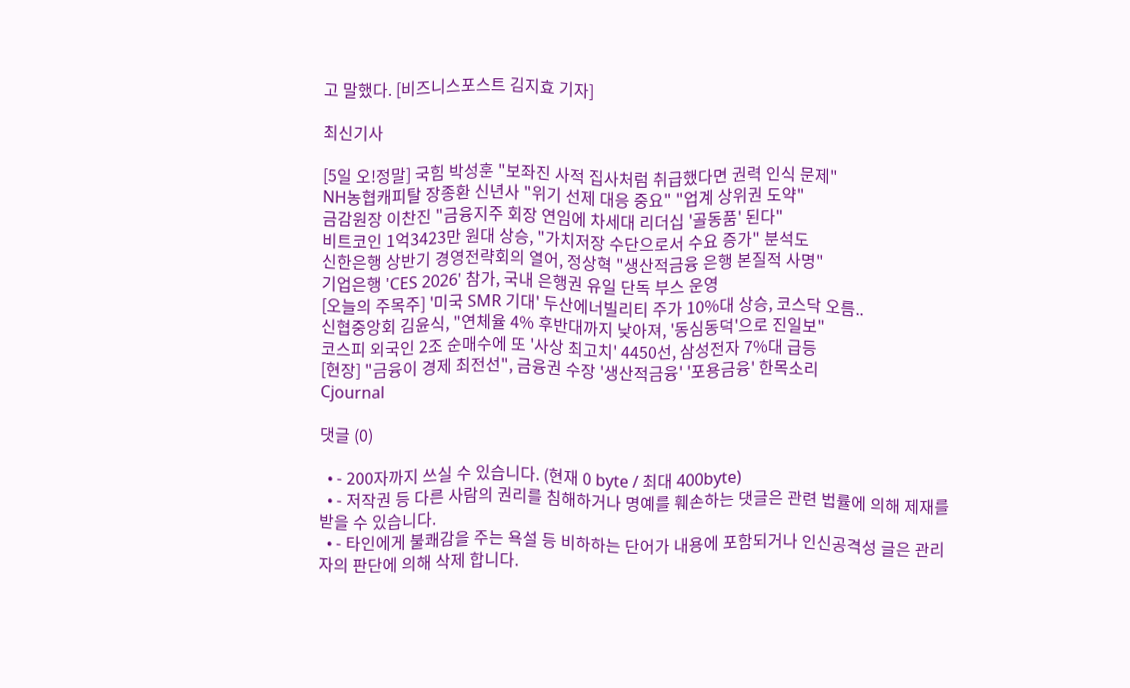고 말했다. [비즈니스포스트 김지효 기자]

최신기사

[5일 오!정말] 국힘 박성훈 "보좌진 사적 집사처럼 취급했다면 권력 인식 문제"
NH농협캐피탈 장종환 신년사 "위기 선제 대응 중요" "업계 상위권 도약"
금감원장 이찬진 "금융지주 회장 연임에 차세대 리더십 '골동품' 된다"
비트코인 1억3423만 원대 상승, "가치저장 수단으로서 수요 증가" 분석도
신한은행 상반기 경영전략회의 열어, 정상혁 "생산적금융 은행 본질적 사명"
기업은행 'CES 2026' 참가, 국내 은행권 유일 단독 부스 운영
[오늘의 주목주] '미국 SMR 기대' 두산에너빌리티 주가 10%대 상승, 코스닥 오름..
신협중앙회 김윤식, "연체율 4% 후반대까지 낮아져, '동심동덕'으로 진일보"
코스피 외국인 2조 순매수에 또 '사상 최고치' 4450선, 삼성전자 7%대 급등
[현장] "금융이 경제 최전선", 금융권 수장 '생산적금융' '포용금융' 한목소리
Cjournal

댓글 (0)

  • - 200자까지 쓰실 수 있습니다. (현재 0 byte / 최대 400byte)
  • - 저작권 등 다른 사람의 권리를 침해하거나 명예를 훼손하는 댓글은 관련 법률에 의해 제재를 받을 수 있습니다.
  • - 타인에게 불쾌감을 주는 욕설 등 비하하는 단어가 내용에 포함되거나 인신공격성 글은 관리자의 판단에 의해 삭제 합니다.